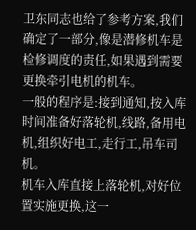卫东同志也给了参考方案,我们确定了一部分,像是潜修机车是检修调度的责任,如果遇到需要更换牵引电机的机车。
一般的程序是:接到通知,按入库时间准备好落轮机,线路,备用电机,组织好电工,走行工,吊车司机。
机车入库直接上落轮机,对好位置实施更换,这一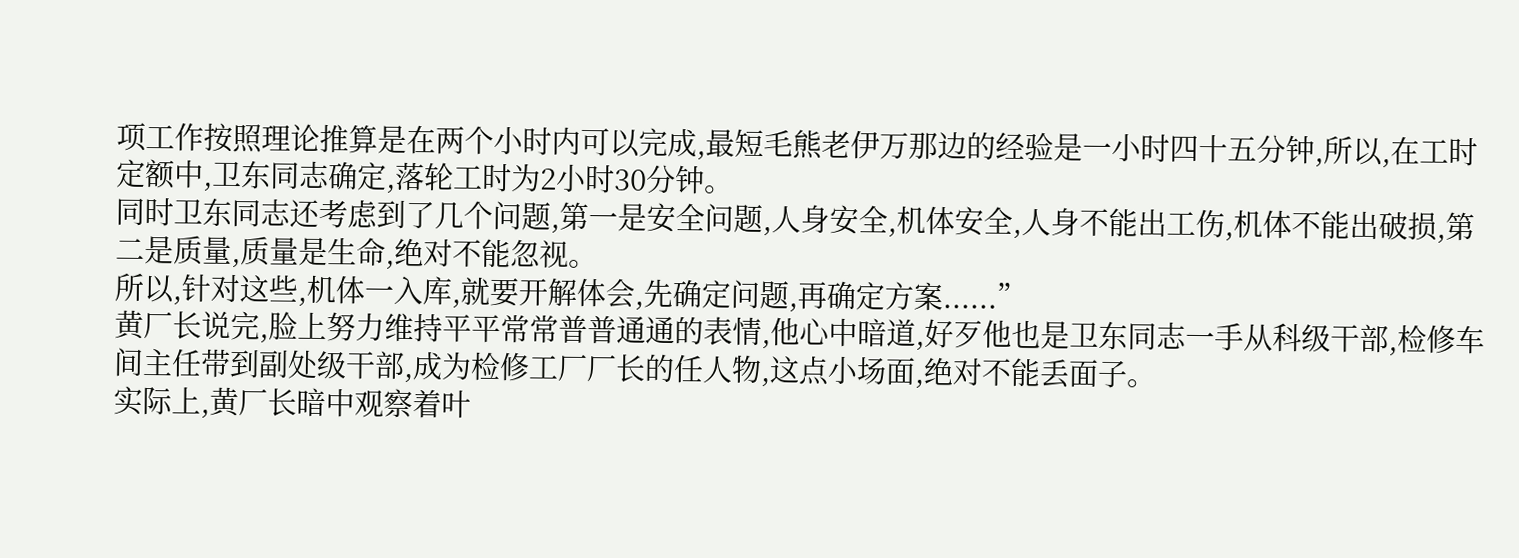项工作按照理论推算是在两个小时内可以完成,最短毛熊老伊万那边的经验是一小时四十五分钟,所以,在工时定额中,卫东同志确定,落轮工时为2小时30分钟。
同时卫东同志还考虑到了几个问题,第一是安全问题,人身安全,机体安全,人身不能出工伤,机体不能出破损,第二是质量,质量是生命,绝对不能忽视。
所以,针对这些,机体一入库,就要开解体会,先确定问题,再确定方案......”
黄厂长说完,脸上努力维持平平常常普普通通的表情,他心中暗道,好歹他也是卫东同志一手从科级干部,检修车间主任带到副处级干部,成为检修工厂厂长的任人物,这点小场面,绝对不能丢面子。
实际上,黄厂长暗中观察着叶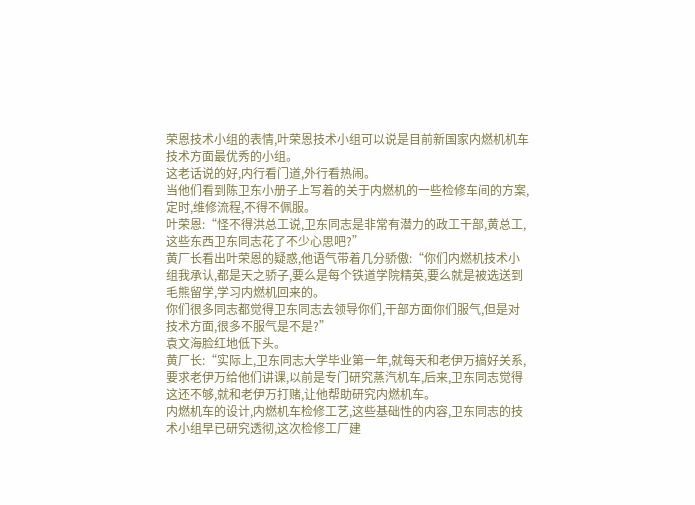荣恩技术小组的表情,叶荣恩技术小组可以说是目前新国家内燃机机车技术方面最优秀的小组。
这老话说的好,内行看门道,外行看热闹。
当他们看到陈卫东小册子上写着的关于内燃机的一些检修车间的方案,定时,维修流程,不得不佩服。
叶荣恩:“怪不得洪总工说,卫东同志是非常有潜力的政工干部,黄总工,这些东西卫东同志花了不少心思吧?”
黄厂长看出叶荣恩的疑惑,他语气带着几分骄傲:“你们内燃机技术小组我承认,都是天之骄子,要么是每个铁道学院精英,要么就是被选送到毛熊留学,学习内燃机回来的。
你们很多同志都觉得卫东同志去领导你们,干部方面你们服气,但是对技术方面,很多不服气是不是?”
袁文海脸红地低下头。
黄厂长:“实际上,卫东同志大学毕业第一年,就每天和老伊万搞好关系,要求老伊万给他们讲课,以前是专门研究蒸汽机车,后来,卫东同志觉得这还不够,就和老伊万打赌,让他帮助研究内燃机车。
内燃机车的设计,内燃机车检修工艺,这些基础性的内容,卫东同志的技术小组早已研究透彻,这次检修工厂建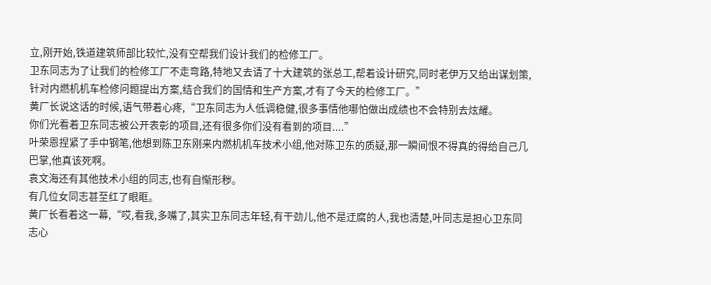立,刚开始,铁道建筑师部比较忙,没有空帮我们设计我们的检修工厂。
卫东同志为了让我们的检修工厂不走弯路,特地又去请了十大建筑的张总工,帮着设计研究,同时老伊万又给出谋划策,针对内燃机机车检修问题提出方案,结合我们的国情和生产方案,才有了今天的检修工厂。”
黄厂长说这话的时候,语气带着心疼,“卫东同志为人低调稳健,很多事情他哪怕做出成绩也不会特别去炫耀。
你们光看着卫东同志被公开表彰的项目,还有很多你们没有看到的项目....”
叶荣恩捏紧了手中钢笔,他想到陈卫东刚来内燃机机车技术小组,他对陈卫东的质疑,那一瞬间恨不得真的得给自己几巴掌,他真该死啊。
袁文海还有其他技术小组的同志,也有自惭形秽。
有几位女同志甚至红了眼眶。
黄厂长看着这一幕,“哎,看我,多嘴了,其实卫东同志年轻,有干劲儿,他不是迂腐的人,我也清楚,叶同志是担心卫东同志心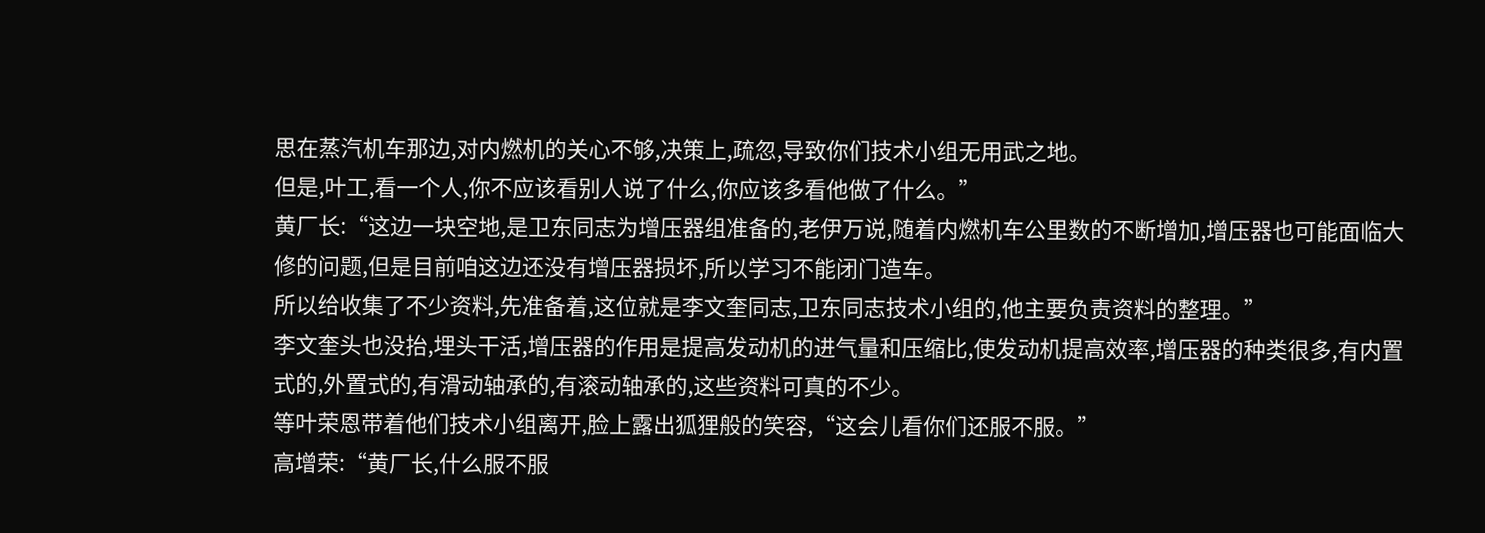思在蒸汽机车那边,对内燃机的关心不够,决策上,疏忽,导致你们技术小组无用武之地。
但是,叶工,看一个人,你不应该看别人说了什么,你应该多看他做了什么。”
黄厂长:“这边一块空地,是卫东同志为增压器组准备的,老伊万说,随着内燃机车公里数的不断增加,增压器也可能面临大修的问题,但是目前咱这边还没有增压器损坏,所以学习不能闭门造车。
所以给收集了不少资料,先准备着,这位就是李文奎同志,卫东同志技术小组的,他主要负责资料的整理。”
李文奎头也没抬,埋头干活,增压器的作用是提高发动机的进气量和压缩比,使发动机提高效率,增压器的种类很多,有内置式的,外置式的,有滑动轴承的,有滚动轴承的,这些资料可真的不少。
等叶荣恩带着他们技术小组离开,脸上露出狐狸般的笑容,“这会儿看你们还服不服。”
高增荣:“黄厂长,什么服不服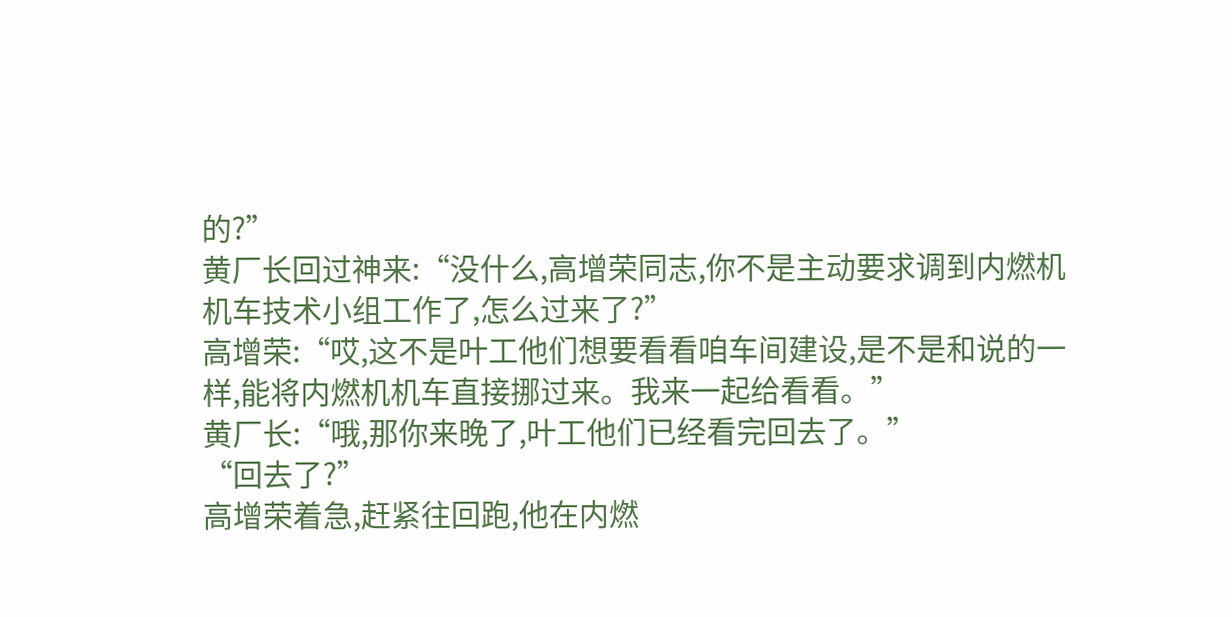的?”
黄厂长回过神来:“没什么,高增荣同志,你不是主动要求调到内燃机机车技术小组工作了,怎么过来了?”
高增荣:“哎,这不是叶工他们想要看看咱车间建设,是不是和说的一样,能将内燃机机车直接挪过来。我来一起给看看。”
黄厂长:“哦,那你来晚了,叶工他们已经看完回去了。”
“回去了?”
高增荣着急,赶紧往回跑,他在内燃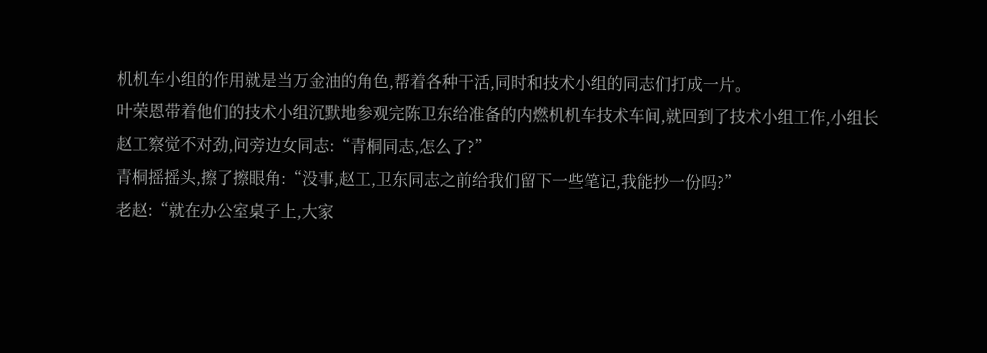机机车小组的作用就是当万金油的角色,帮着各种干活,同时和技术小组的同志们打成一片。
叶荣恩带着他们的技术小组沉默地参观完陈卫东给准备的内燃机机车技术车间,就回到了技术小组工作,小组长赵工察觉不对劲,问旁边女同志:“青桐同志,怎么了?”
青桐摇摇头,擦了擦眼角:“没事,赵工,卫东同志之前给我们留下一些笔记,我能抄一份吗?”
老赵:“就在办公室桌子上,大家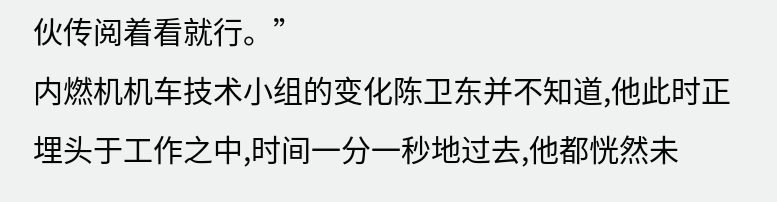伙传阅着看就行。”
内燃机机车技术小组的变化陈卫东并不知道,他此时正埋头于工作之中,时间一分一秒地过去,他都恍然未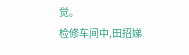觉。
检修车间中,田招娣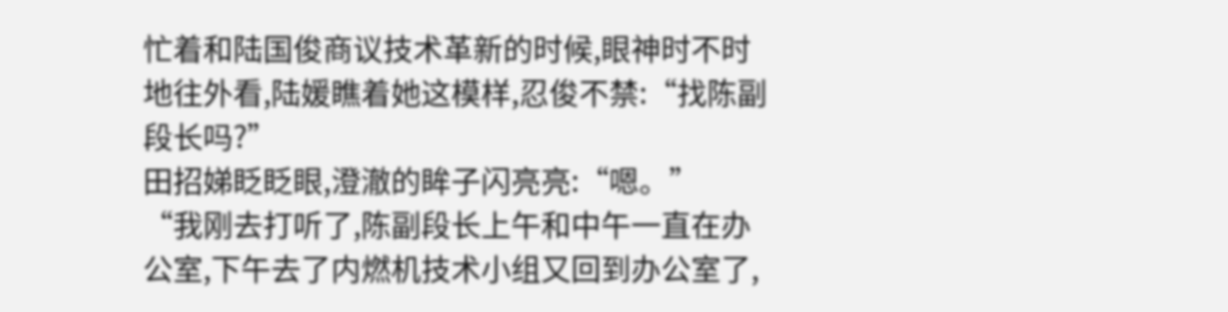忙着和陆国俊商议技术革新的时候,眼神时不时地往外看,陆媛瞧着她这模样,忍俊不禁:“找陈副段长吗?”
田招娣眨眨眼,澄澈的眸子闪亮亮:“嗯。”
“我刚去打听了,陈副段长上午和中午一直在办公室,下午去了内燃机技术小组又回到办公室了,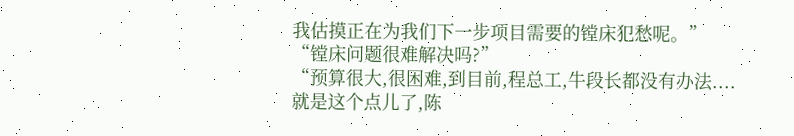我估摸正在为我们下一步项目需要的镗床犯愁呢。”
“镗床问题很难解决吗?”
“预算很大,很困难,到目前,程总工,牛段长都没有办法....就是这个点儿了,陈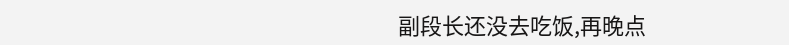副段长还没去吃饭,再晚点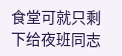食堂可就只剩下给夜班同志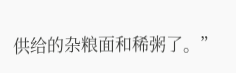供给的杂粮面和稀粥了。”